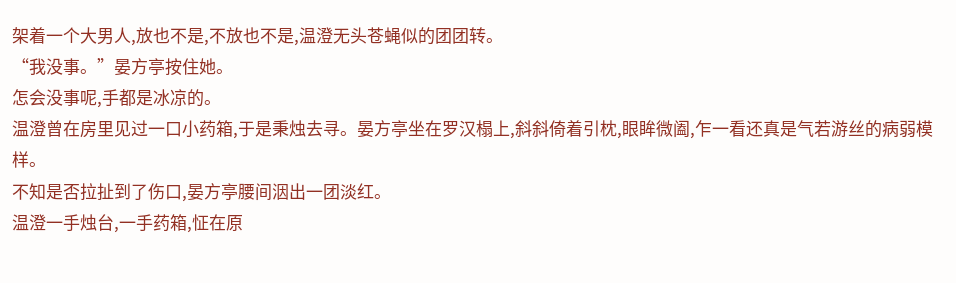架着一个大男人,放也不是,不放也不是,温澄无头苍蝇似的团团转。
“我没事。”晏方亭按住她。
怎会没事呢,手都是冰凉的。
温澄曾在房里见过一口小药箱,于是秉烛去寻。晏方亭坐在罗汉榻上,斜斜倚着引枕,眼眸微阖,乍一看还真是气若游丝的病弱模样。
不知是否拉扯到了伤口,晏方亭腰间洇出一团淡红。
温澄一手烛台,一手药箱,怔在原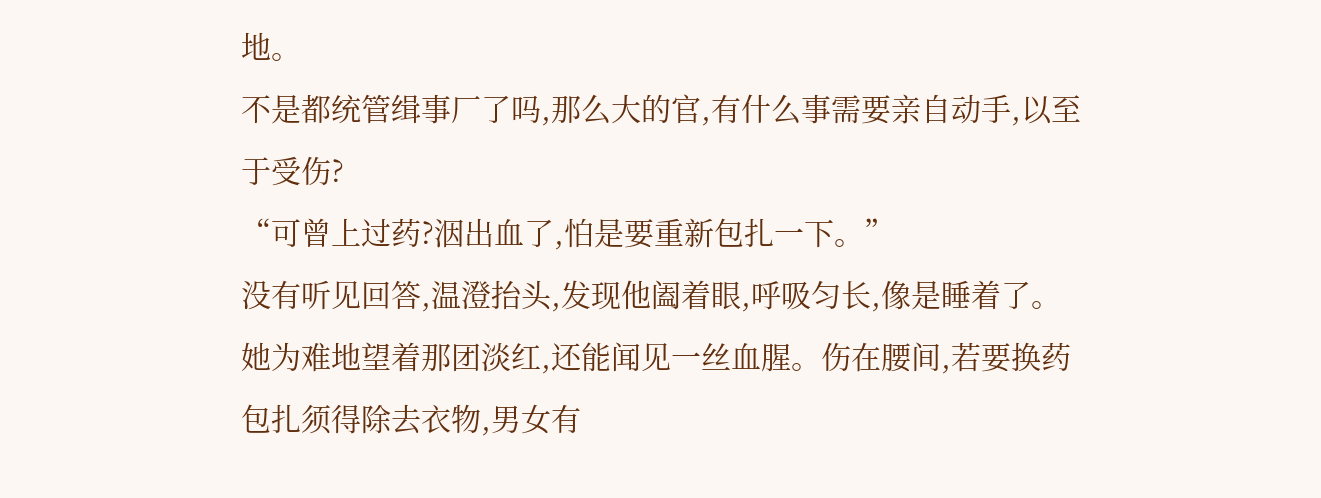地。
不是都统管缉事厂了吗,那么大的官,有什么事需要亲自动手,以至于受伤?
“可曾上过药?洇出血了,怕是要重新包扎一下。”
没有听见回答,温澄抬头,发现他阖着眼,呼吸匀长,像是睡着了。
她为难地望着那团淡红,还能闻见一丝血腥。伤在腰间,若要换药包扎须得除去衣物,男女有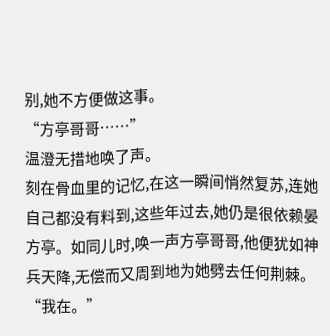别,她不方便做这事。
“方亭哥哥……”
温澄无措地唤了声。
刻在骨血里的记忆,在这一瞬间悄然复苏,连她自己都没有料到,这些年过去,她仍是很依赖晏方亭。如同儿时,唤一声方亭哥哥,他便犹如神兵天降,无偿而又周到地为她劈去任何荆棘。
“我在。”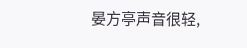晏方亭声音很轻,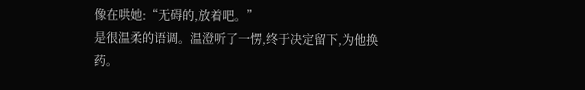像在哄她:“无碍的,放着吧。”
是很温柔的语调。温澄听了一愣,终于决定留下,为他换药。